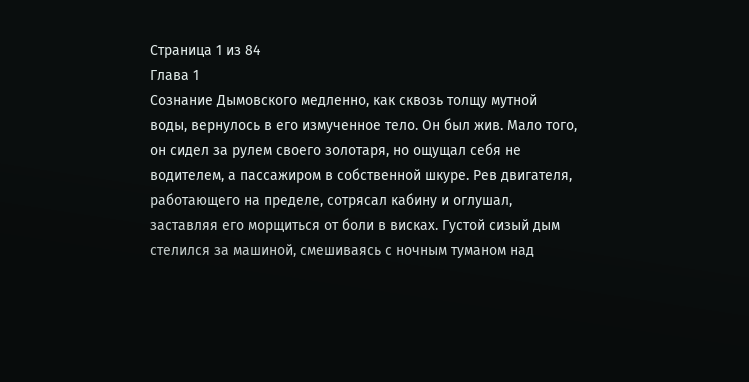Страница 1 из 84
Глава 1
Сознание Дымовского медленно, как сквозь толщу мутной воды, вернулось в его измученное тело. Он был жив. Мало того, он сидел за рулем своего золотаря, но ощущал себя не водителем, а пассажиром в собственной шкуре. Рев двигателя, работающего на пределе, сотрясал кабину и оглушал, заставляя его морщиться от боли в висках. Густой сизый дым стелился за машиной, смешиваясь с ночным туманом над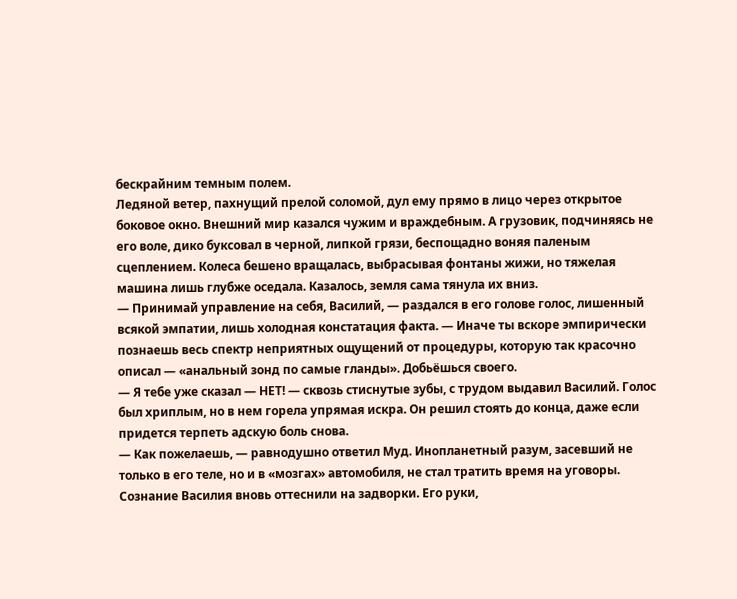бескрайним темным полем.
Ледяной ветер, пахнущий прелой соломой, дул ему прямо в лицо через открытое боковое окно. Внешний мир казался чужим и враждебным. А грузовик, подчиняясь не его воле, дико буксовал в черной, липкой грязи, беспощадно воняя паленым сцеплением. Колеса бешено вращалась, выбрасывая фонтаны жижи, но тяжелая машина лишь глубже оседала. Казалось, земля сама тянула их вниз.
— Принимай управление на себя, Василий, — раздался в его голове голос, лишенный всякой эмпатии, лишь холодная констатация факта. — Иначе ты вскоре эмпирически познаешь весь спектр неприятных ощущений от процедуры, которую так красочно описал — «анальный зонд по самые гланды». Добьёшься своего.
— Я тебе уже сказал — НЕТ! — сквозь стиснутые зубы, с трудом выдавил Василий. Голос был хриплым, но в нем горела упрямая искра. Он решил стоять до конца, даже если придется терпеть адскую боль снова.
— Как пожелаешь, — равнодушно ответил Муд. Инопланетный разум, засевший не только в его теле, но и в «мозгах» автомобиля, не стал тратить время на уговоры. Сознание Василия вновь оттеснили на задворки. Его руки,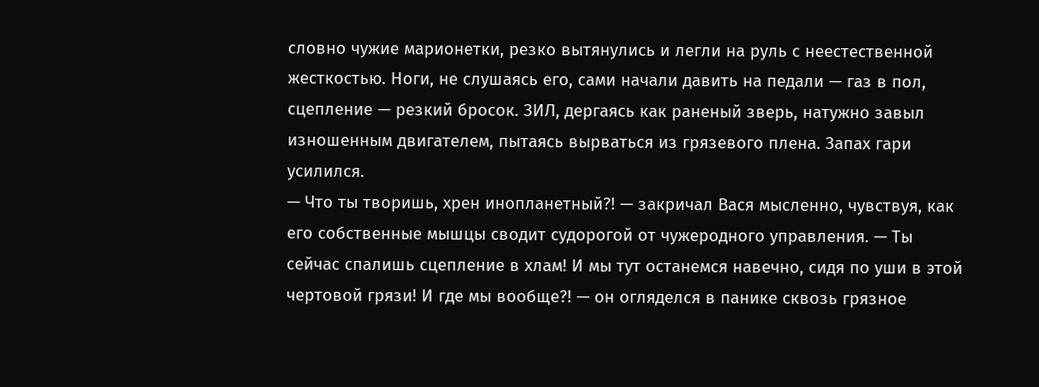словно чужие марионетки, резко вытянулись и легли на руль с неестественной жесткостью. Ноги, не слушаясь его, сами начали давить на педали — газ в пол, сцепление — резкий бросок. ЗИЛ, дергаясь как раненый зверь, натужно завыл изношенным двигателем, пытаясь вырваться из грязевого плена. Запах гари усилился.
— Что ты творишь, хрен инопланетный?! — закричал Вася мысленно, чувствуя, как его собственные мышцы сводит судорогой от чужеродного управления. — Ты сейчас спалишь сцепление в хлам! И мы тут останемся навечно, сидя по уши в этой чертовой грязи! И где мы вообще?! — он огляделся в панике сквозь грязное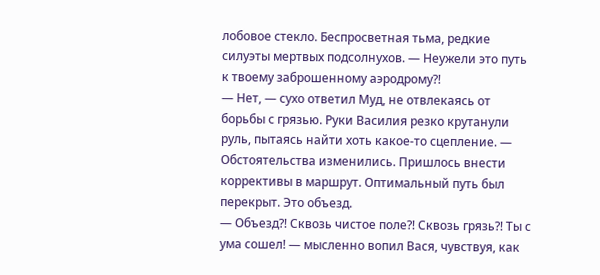лобовое стекло. Беспросветная тьма, редкие силуэты мертвых подсолнухов. — Неужели это путь к твоему заброшенному аэродрому?!
— Нет, — сухо ответил Муд, не отвлекаясь от борьбы с грязью. Руки Василия резко крутанули руль, пытаясь найти хоть какое-то сцепление. — Обстоятельства изменились. Пришлось внести коррективы в маршрут. Оптимальный путь был перекрыт. Это объезд.
— Объезд?! Сквозь чистое поле?! Сквозь грязь?! Ты с ума сошел! — мысленно вопил Вася, чувствуя, как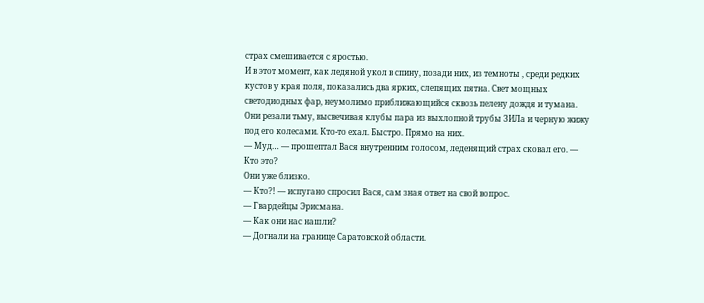страх смешивается с яростью.
И в этот момент, как ледяной укол в спину, позади них, из темноты , среди редких кустов у края поля, показались два ярких, слепящих пятна. Свет мощных светодиодных фар, неумолимо приближающийся сквозь пелену дождя и тумана. Они резали тьму, высвечивая клубы пара из выхлопной трубы ЗИЛа и черную жижу под его колесами. Кто-то ехал. Быстро. Прямо на них.
— Муд… — прошептал Вася внутренним голосом, леденящий страх сковал его. — Кто это?
Они уже близко.
— Кто?! — испугано спросил Вася, сам зная ответ на свой вопрос.
— Гвардейцы Эрисмана.
— Как они нас нашли?
— Догнали на границе Саратовской области.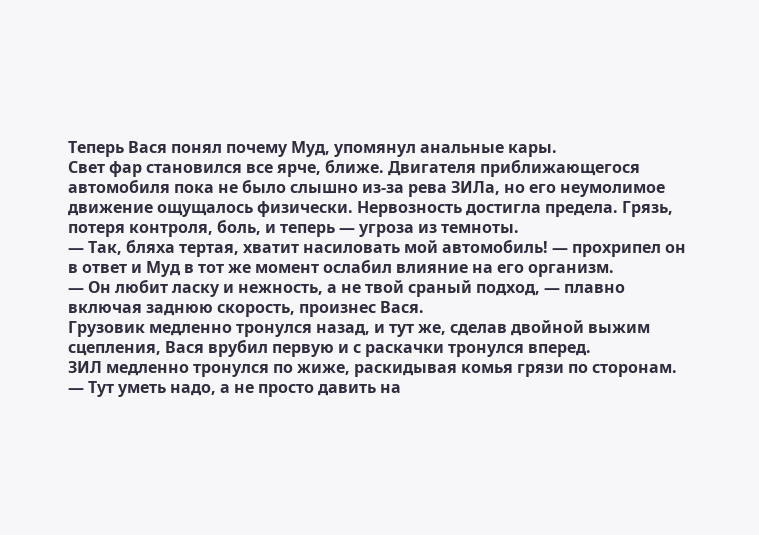Теперь Вася понял почему Муд, упомянул анальные кары.
Свет фар становился все ярче, ближе. Двигателя приближающегося автомобиля пока не было слышно из-за рева ЗИЛа, но его неумолимое движение ощущалось физически. Нервозность достигла предела. Грязь, потеря контроля, боль, и теперь — угроза из темноты.
— Так, бляха тертая, хватит насиловать мой автомобиль! — прохрипел он в ответ и Муд в тот же момент ослабил влияние на его организм.
— Он любит ласку и нежность, а не твой сраный подход, — плавно включая заднюю скорость, произнес Вася.
Грузовик медленно тронулся назад, и тут же, сделав двойной выжим сцепления, Вася врубил первую и с раскачки тронулся вперед.
ЗИЛ медленно тронулся по жиже, раскидывая комья грязи по сторонам.
— Тут уметь надо, а не просто давить на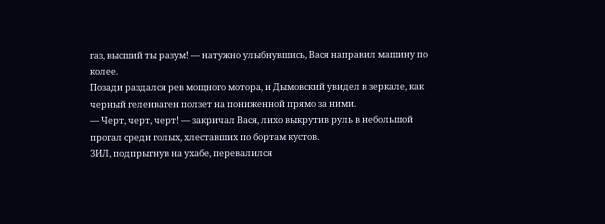газ, высший ты разум! — натужно улыбнувшись, Вася направил машину по колее.
Позади раздался рев мощного мотора, и Дымовский увидел в зеркале, как черный геленваген ползет на пониженной прямо за ними.
— Черт, черт, черт! — закричал Вася, лихо выкрутив руль в небольшой прогал среди голых, хлеставших по бортам кустов.
ЗИЛ, подпрыгнув на ухабе, перевалился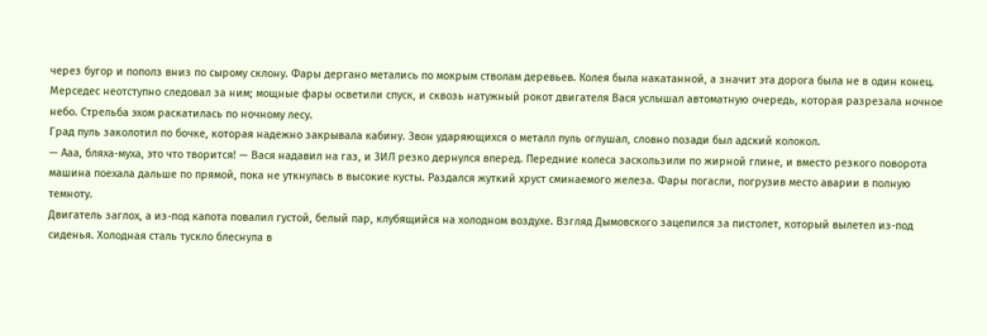через бугор и пополз вниз по сырому склону. Фары дергано метались по мокрым стволам деревьев. Колея была накатанной, а значит эта дорога была не в один конец.
Мерседес неотступно следовал за ним; мощные фары осветили спуск, и сквозь натужный рокот двигателя Вася услышал автоматную очередь, которая разрезала ночное небо. Стрельба эхом раскатилась по ночному лесу.
Град пуль заколотил по бочке, которая надежно закрывала кабину. Звон ударяющихся о металл пуль оглушал, словно позади был адский колокол.
— Ааа, бляха-муха, это что творится! — Вася надавил на газ, и ЗИЛ резко дернулся вперед. Передние колеса заскользили по жирной глине, и вместо резкого поворота машина поехала дальше по прямой, пока не уткнулась в высокие кусты. Раздался жуткий хруст сминаемого железа. Фары погасли, погрузив место аварии в полную темноту.
Двигатель заглох, а из-под капота повалил густой, белый пар, клубящийся на холодном воздухе. Взгляд Дымовского зацепился за пистолет, который вылетел из-под сиденья. Холодная сталь тускло блеснула в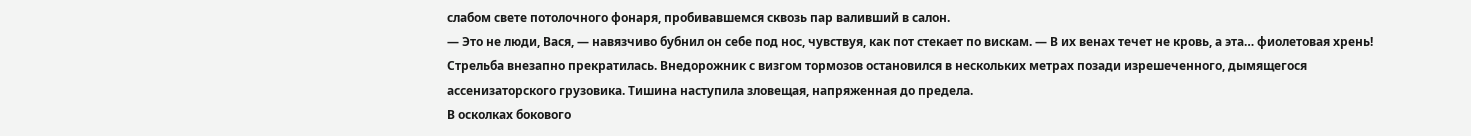слабом свете потолочного фонаря, пробивавшемся сквозь пар валивший в салон.
— Это не люди, Вася, — навязчиво бубнил он себе под нос, чувствуя, как пот стекает по вискам. — В их венах течет не кровь, а эта… фиолетовая хрень!
Стрельба внезапно прекратилась. Внедорожник с визгом тормозов остановился в нескольких метрах позади изрешеченного, дымящегося ассенизаторского грузовика. Тишина наступила зловещая, напряженная до предела.
В осколках бокового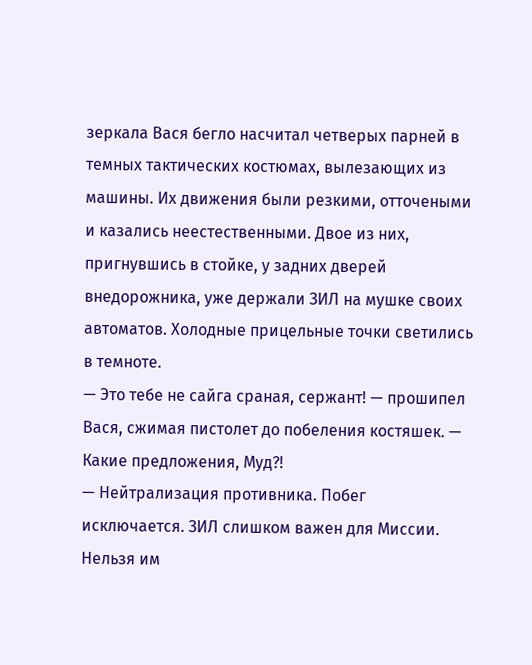зеркала Вася бегло насчитал четверых парней в темных тактических костюмах, вылезающих из машины. Их движения были резкими, отточеными и казались неестественными. Двое из них, пригнувшись в стойке, у задних дверей внедорожника, уже держали ЗИЛ на мушке своих автоматов. Холодные прицельные точки светились в темноте.
— Это тебе не сайга сраная, сержант! — прошипел Вася, сжимая пистолет до побеления костяшек. — Какие предложения, Муд?!
— Нейтрализация противника. Побег исключается. ЗИЛ слишком важен для Миссии. Нельзя им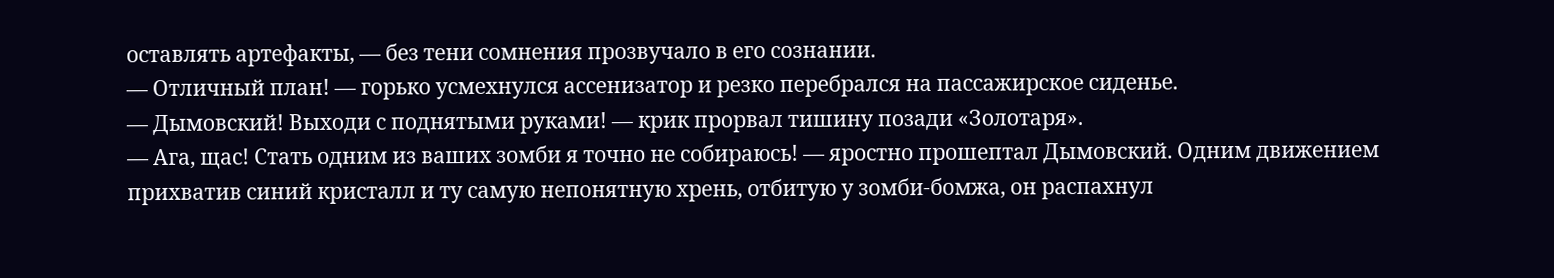оставлять артефакты, — без тени сомнения прозвучало в его сознании.
— Отличный план! — горько усмехнулся ассенизатор и резко перебрался на пассажирское сиденье.
— Дымовский! Выходи с поднятыми руками! — крик прорвал тишину позади «Золотаря».
— Ага, щас! Стать одним из ваших зомби я точно не собираюсь! — яростно прошептал Дымовский. Одним движением прихватив синий кристалл и ту самую непонятную хрень, отбитую у зомби-бомжа, он распахнул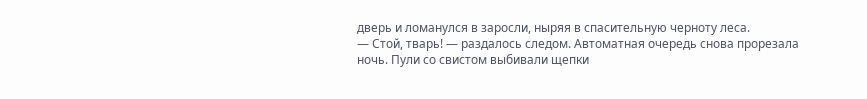дверь и ломанулся в заросли, ныряя в спасительную черноту леса.
— Стой, тварь! — раздалось следом. Автоматная очередь снова прорезала ночь. Пули со свистом выбивали щепки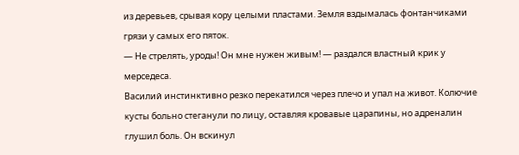из деревьев, срывая кору целыми пластами. Земля вздымалась фонтанчиками грязи у самых его пяток.
— Не стрелять, уроды! Он мне нужен живым! — раздался властный крик у мерседеса.
Василий инстинктивно резко перекатился через плечо и упал на живот. Колючие кусты больно стеганули по лицу, оставляя кровавые царапины, но адреналин глушил боль. Он вскинул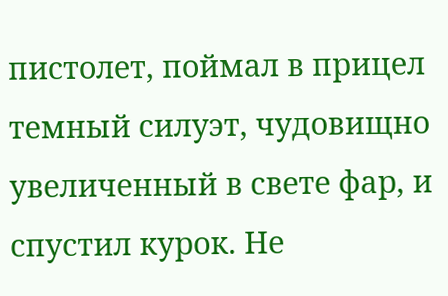пистолет, поймал в прицел темный силуэт, чудовищно увеличенный в свете фар, и спустил курок. Не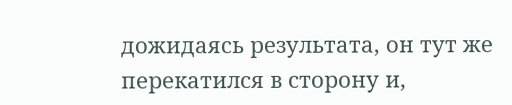дожидаясь результата, он тут же перекатился в сторону и,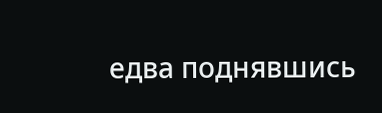едва поднявшись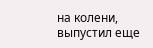на колени, выпустил еще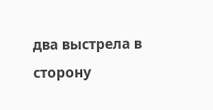два выстрела в сторону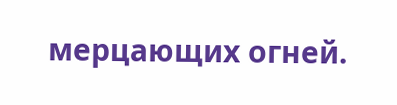мерцающих огней.